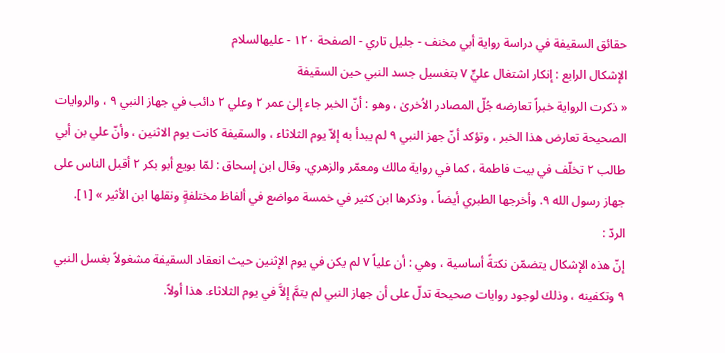حقائق السقيفة في دراسة رواية أبي مخنف - جليل تاري - الصفحة ١٢٠ - عليهالسلام
الإشكال الرابع : إنكار اشتغال عليٍّ ٧ بتغسيل جسد النبي حين السقيفة
« ذكرت الرواية خبراً تعارضه جُلّ المصادر الاُخرىٰ ، وهو : أنّ الخبر جاء إلىٰ عمر ٢ وعلي ٢ دائب في جهاز النبي ٩ ، والروايات الصحيحة تعارض هذا الخبر ، وتؤكد أنّ جهز النبي ٩ لم يبدأ به إلاّ يوم الثلاثاء ، والسقيفة كانت يوم الاثنين ، وأنّ علي بن أبي طالب ٢ تخلّف في بيت فاطمة ، كما في رواية مالك ومعمّر والزهري. وقال ابن إسحاق : لمّا بويع أبو بكر ٢ أقبل الناس على جهاز رسول الله ٩. وأخرجها الطبري أيضاً ، وذكرها ابن كثير في خمسة مواضع في ألفاظ مختلفةٍ ونقلها ابن الأثير » [١].
الردّ :
إنّ هذه الإشكال يتضمّن نكتةً أساسية ، وهي : أن علياً ٧ لم يكن في يوم الإثنين حيث انعقاد السقيفة مشغولاً بغسل النبي ٩ وتكفينه ، وذلك لوجود روايات صحيحة تدلّ على أن جهاز النبي لم يتمَّ إلاَّ في يوم الثلاثاء. هذا أولاً.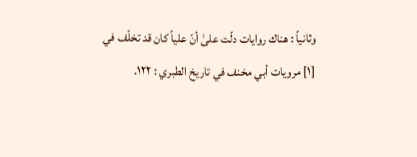وثانياً : هناك روايات دلّت علىٰ أنّ علياً كان قد تخلّف في
[١] مرويات أبي مخنف في تاريخ الطبري : ١٢٢.